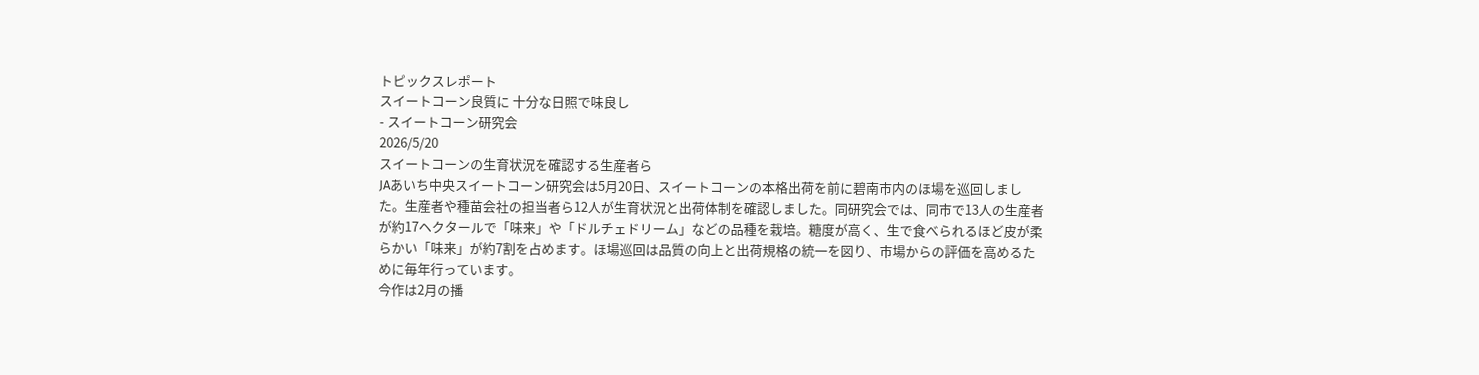トピックスレポート
スイートコーン良質に 十分な日照で味良し
- スイートコーン研究会
2026/5/20
スイートコーンの生育状況を確認する生産者ら
JAあいち中央スイートコーン研究会は5月20日、スイートコーンの本格出荷を前に碧南市内のほ場を巡回しました。生産者や種苗会社の担当者ら12人が生育状況と出荷体制を確認しました。同研究会では、同市で13人の生産者が約17ヘクタールで「味来」や「ドルチェドリーム」などの品種を栽培。糖度が高く、生で食べられるほど皮が柔らかい「味来」が約7割を占めます。ほ場巡回は品質の向上と出荷規格の統一を図り、市場からの評価を高めるために毎年行っています。
今作は2月の播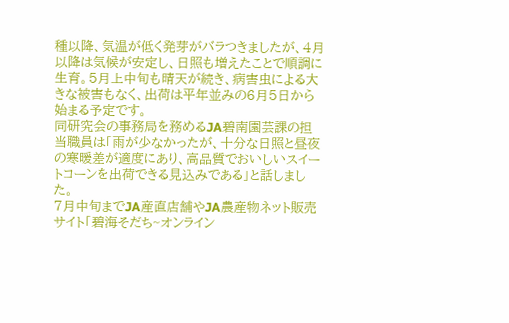種以降、気温が低く発芽がバラつきましたが、4月以降は気候が安定し、日照も増えたことで順調に生育。5月上中旬も晴天が続き、病害虫による大きな被害もなく、出荷は平年並みの6月5日から始まる予定です。
同研究会の事務局を務めるJA碧南園芸課の担当職員は「雨が少なかったが、十分な日照と昼夜の寒暖差が適度にあり、高品質でおいしいスイートコーンを出荷できる見込みである」と話しました。
7月中旬までJA産直店舗やJA農産物ネット販売サイト「碧海そだち~オンライン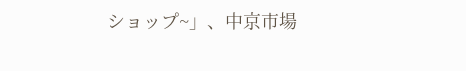ショップ~」、中京市場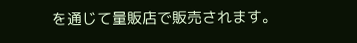を通じて量販店で販売されます。